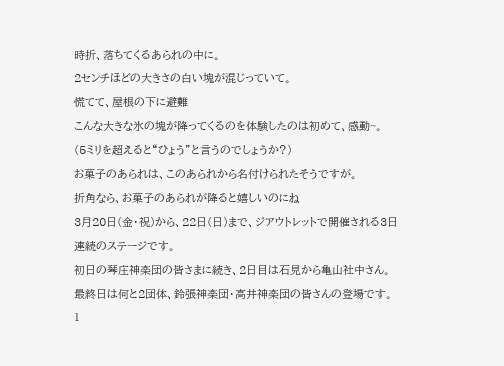時折、落ちてくるあられの中に。
2センチほどの大きさの白い塊が混じっていて。
慌てて、屋根の下に避難
こんな大きな氷の塊が降ってくるのを体験したのは初めて、感動~。
(5ミリを超えると“ひょう”と言うのでしょうか?)
お菓子のあられは、このあられから名付けられたそうですが。
折角なら、お菓子のあられが降ると嬉しいのにね
3月20日(金・祝)から、22日(日)まで、ジアウトレットで開催される3日連続のステージです。
初日の琴庄神楽団の皆さまに続き、2日目は石見から亀山社中さん。
最終日は何と2団体、鈴張神楽団・高井神楽団の皆さんの登場です。
1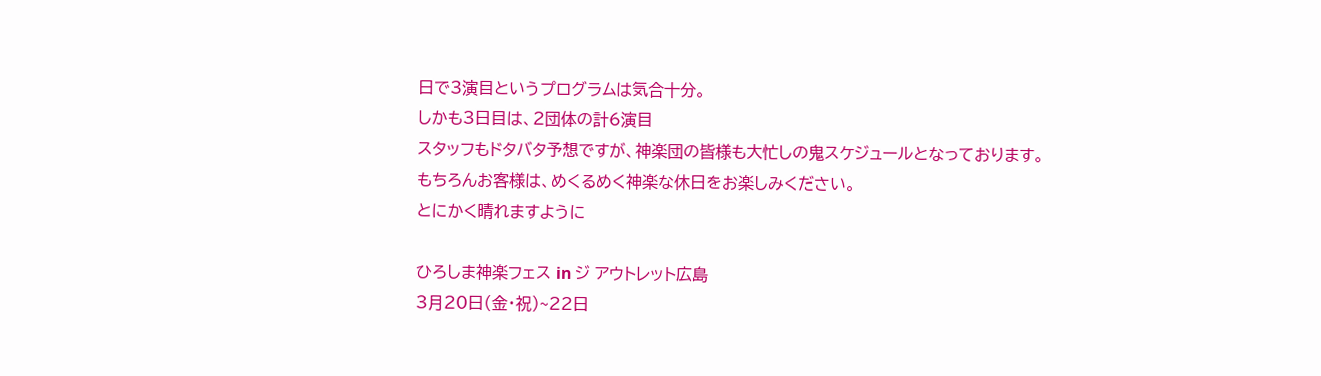日で3演目というプログラムは気合十分。
しかも3日目は、2団体の計6演目
スタッフもドタバタ予想ですが、神楽団の皆様も大忙しの鬼スケジュールとなっております。
もちろんお客様は、めくるめく神楽な休日をお楽しみください。
とにかく晴れますように

ひろしま神楽フェス in ジ アウトレット広島
3月20日(金・祝)~22日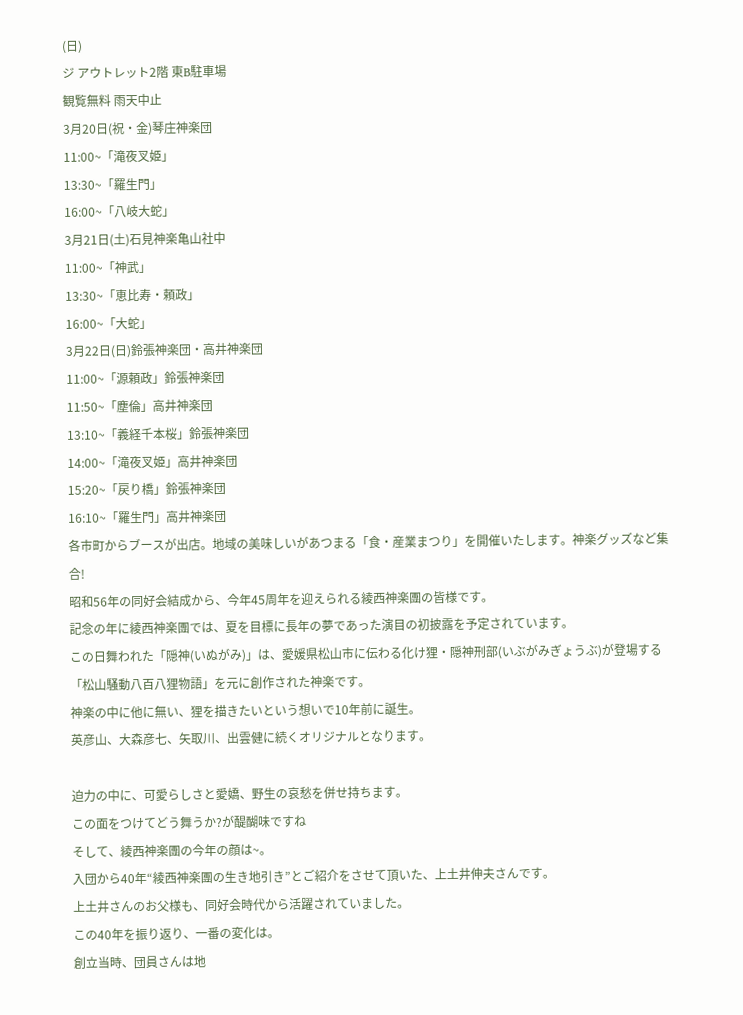(日)
ジ アウトレット2階 東B駐車場
観覧無料 雨天中止
3月20日(祝・金)琴庄神楽団
11:00~「滝夜叉姫」
13:30~「羅生門」
16:00~「八岐大蛇」
3月21日(土)石見神楽亀山社中
11:00~「神武」
13:30~「恵比寿・頼政」
16:00~「大蛇」
3月22日(日)鈴張神楽団・高井神楽団
11:00~「源頼政」鈴張神楽団
11:50~「塵倫」高井神楽団
13:10~「義経千本桜」鈴張神楽団
14:00~「滝夜叉姫」高井神楽団
15:20~「戻り橋」鈴張神楽団
16:10~「羅生門」高井神楽団
各市町からブースが出店。地域の美味しいがあつまる「食・産業まつり」を開催いたします。神楽グッズなど集合!
昭和56年の同好会結成から、今年45周年を迎えられる綾西神楽團の皆様です。
記念の年に綾西神楽團では、夏を目標に長年の夢であった演目の初披露を予定されています。
この日舞われた「隠神(いぬがみ)」は、愛媛県松山市に伝わる化け狸・隠神刑部(いぶがみぎょうぶ)が登場する「松山騒動八百八狸物語」を元に創作された神楽です。
神楽の中に他に無い、狸を描きたいという想いで10年前に誕生。
英彦山、大森彦七、矢取川、出雲健に続くオリジナルとなります。

迫力の中に、可愛らしさと愛嬌、野生の哀愁を併せ持ちます。
この面をつけてどう舞うか?が醍醐味ですね
そして、綾西神楽團の今年の顔は~。
入団から40年“綾西神楽團の生き地引き”とご紹介をさせて頂いた、上土井伸夫さんです。
上土井さんのお父様も、同好会時代から活躍されていました。
この40年を振り返り、一番の変化は。
創立当時、団員さんは地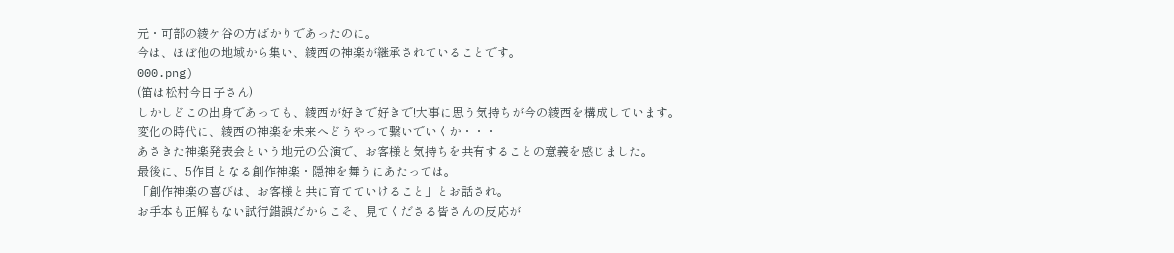元・可部の綾ケ谷の方ばかりであったのに。
今は、ほぼ他の地域から集い、綾西の神楽が継承されていることです。
000.png)
(笛は松村今日子さん)
しかしどこの出身であっても、綾西が好きで好きで!大事に思う気持ちが今の綾西を構成しています。
変化の時代に、綾西の神楽を未来へどうやって繋いでいくか・・・
あさきた神楽発表会という地元の公演で、お客様と気持ちを共有することの意義を感じました。
最後に、5作目となる創作神楽・隠神を舞うにあたっては。
「創作神楽の喜びは、お客様と共に育てていけること」とお話され。
お手本も正解もない試行錯誤だからこそ、見てくださる皆さんの反応が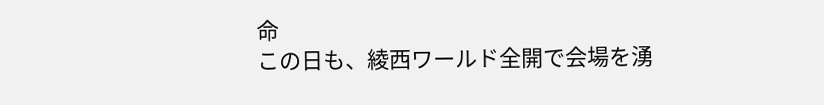命
この日も、綾西ワールド全開で会場を湧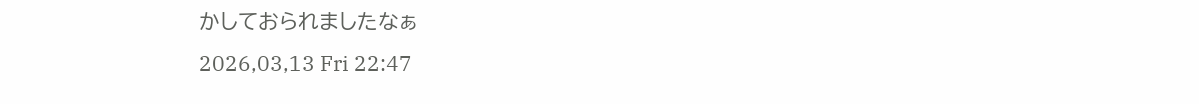かしておられましたなぁ
2026,03,13 Fri 22:47